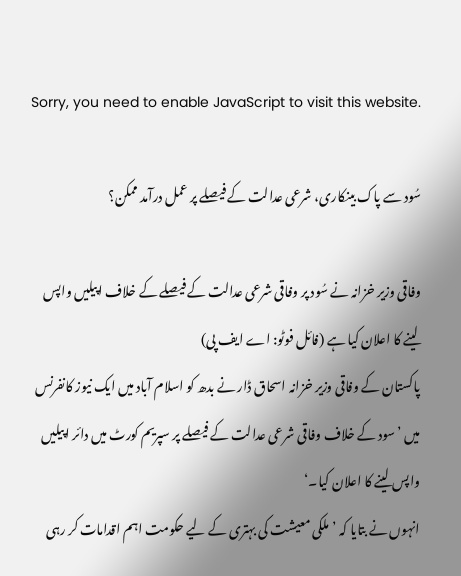Sorry, you need to enable JavaScript to visit this website.

سُود سے پاک بینکاری، شرعی عدالت کے فیصلے پر عمل درآمد ممکن؟

وفاقی وزیر خزانہ نے سُود پر وفاقی شرعی عدالت کے فیصلے کے خلاف اپیلیں واپس لینے کا اعلان کیا ہے (فائل فوٹو: اے ایف پی)
پاکستان کے وفاقی وزیر خزانہ اسحاق ڈار نے بدھ کو اسلام آباد میں ایک نیوز کانفرنس میں ’سود کے خلاف وفاقی شرعی عدالت کے فیصلے پر سپریم کورٹ میں دائر اپیلیں واپس لینے کا اعلان کیا۔‘
انہوں نے بتایا کہ ’ملکی معیشت کی بہتری کے لیے حکومت اہم اقدامات کر رہی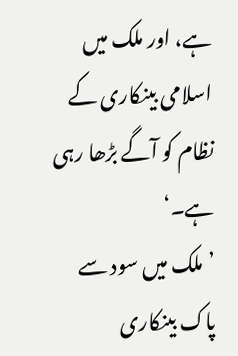ہے، اور ملک میں اسلامی بینکاری کے نظام کو آگے بڑھا رہی ہے۔‘
’ملک میں سود سے پاک بینکاری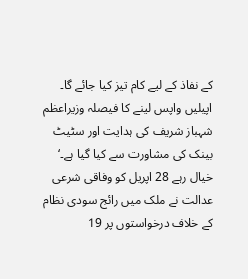کے نفاذ کے لیے کام تیز کیا جائے گا۔ اپیلیں واپس لینے کا فیصلہ وزیراعظم شہباز شریف کی ہدایت اور سٹیٹ بینک کی مشاورت سے کیا گیا ہے۔‘
خیال رہے 28 اپریل کو وفاقی شرعی عدالت نے ملک میں رائج سودی نظام کے خلاف درخواستوں پر 19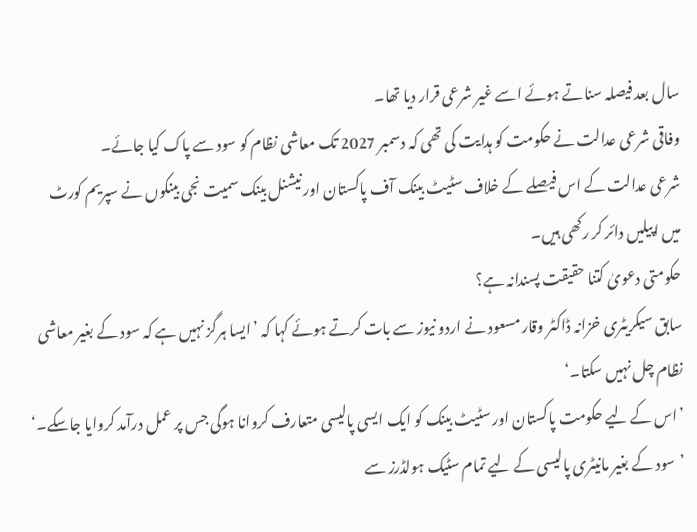سال بعد فیصلہ سناتے ہوئے اسے غیر شرعی قرار دیا تھا۔
وفاقی شرعی عدالت نے حکومت کو ہدایت کی تھی کہ دسمبر 2027 تک معاشی نظام کو سود سے پاک کیا جائے۔
شرعی عدالت کے اس فیصلے کے خلاف سٹیٹ بینک آف پاکستان اور نیشنل بینک سمیت نجی بینکوں نے سپریم کورٹ میں اپیلیں دائر کر رکھی ہیں۔
حکومتی دعویٰ کتنا حقیقت پسندانہ ہے؟
سابق سیکریٹری خزانہ ڈاکٹر وقار مسعود نے اردو نیوز سے بات کرتے ہوئے کہا کہ ’ایسا ہرگز نہیں ہے کہ سود کے بغیر معاشی نظام چل نہیں سکتا۔‘
’اس کے لیے حکومت پاکستان اور سٹیٹ بینک کو ایک ایسی پالیسی متعارف کروانا ہوگی جس پر عمل درآمد کروایا جاسکے۔‘
’سود کے بغیر مانیٹری پالیسی کے لیے تمام سٹیک ہولڈرز سے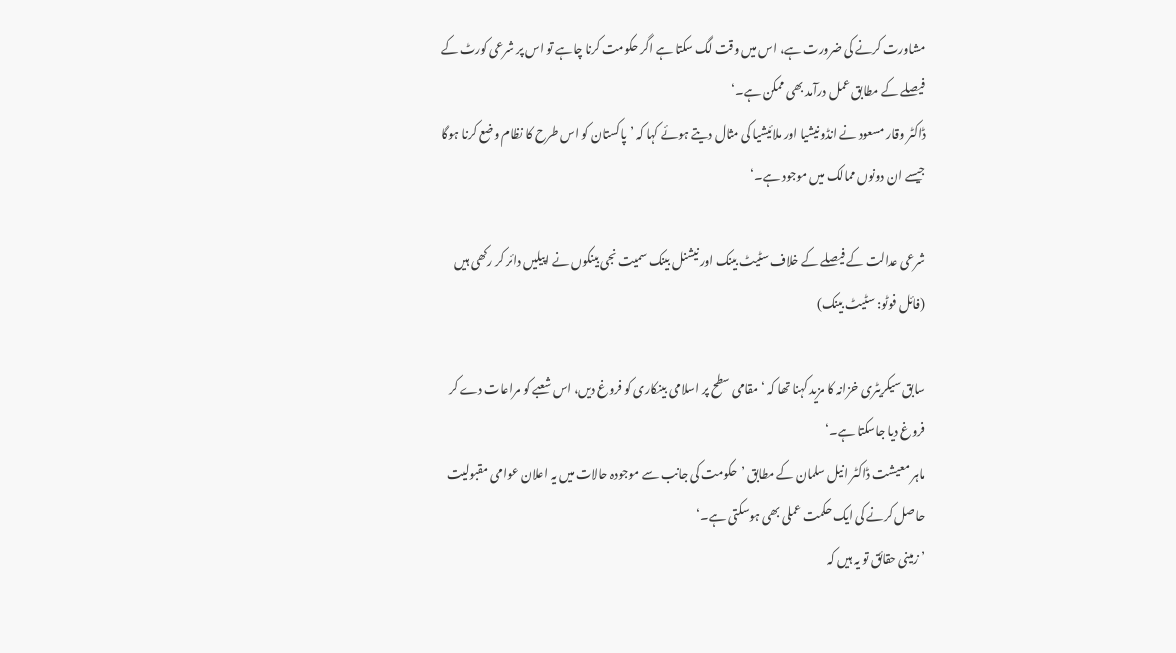مشاورت کرنے کی ضرورت ہے، اس میں وقت لگ سکتا ہے اگر حکومت کرنا چاہے تو اس پر شرعی کورٹ کے فیصلے کے مطابق عمل درآمد بھی ممکن ہے۔‘
ڈاکٹر وقار مسعود نے انڈونیشیا اور ملائیشیا کی مثال دیتے ہوئے کہا کہ ’پاکستان کو اس طرح کا نظام وضع کرنا ہوگا جیسے ان دونوں ممالک میں موجود ہے۔‘

شرعی عدالت کے فیصلے کے خلاف سٹیٹ بینک اور نیشنل بینک سمیت نجی بینکوں نے اپیلیں دائر کر رکھی ہیں (فائل فوٹو: سٹیٹ بینک)

سابق سیکریٹری خزانہ کا مزید کہنا تھا کہ ‘مقامی سطح پر اسلامی بینکاری کو فروغ دیں، اس شعبے کو مراعات دے کر فروغ دیا جاسکتا ہے۔‘
ماہر معیشت ڈاکٹر انیل سلمان کے مطابق ’حکومت کی جانب سے موجودہ حالات میں یہ اعلان عوامی مقبولیت حاصل کرنے کی ایک حکمت عملی بھی ہوسکتی ہے۔‘
’زمینی حقائق تو یہ ہیں کہ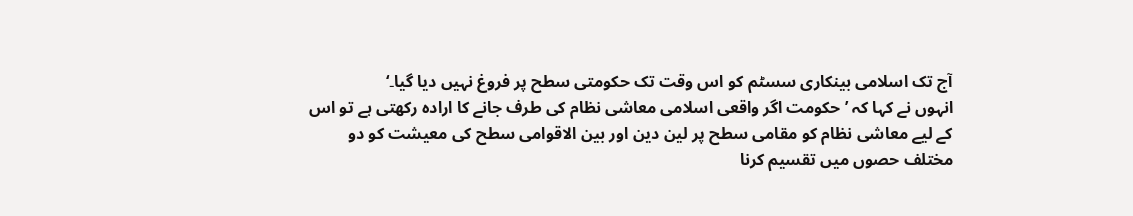آج تک اسلامی بینکاری سسٹم کو اس وقت تک حکومتی سطح پر فروغ نہیں دیا گیا۔‘
انہوں نے کہا کہ ’حکومت اگر واقعی اسلامی معاشی نظام کی طرف جانے کا ارادہ رکھتی ہے تو اس کے لیے معاشی نظام کو مقامی سطح پر لین دین اور بین الاقوامی سطح کی معیشت کو دو مختلف حصوں میں تقسیم کرنا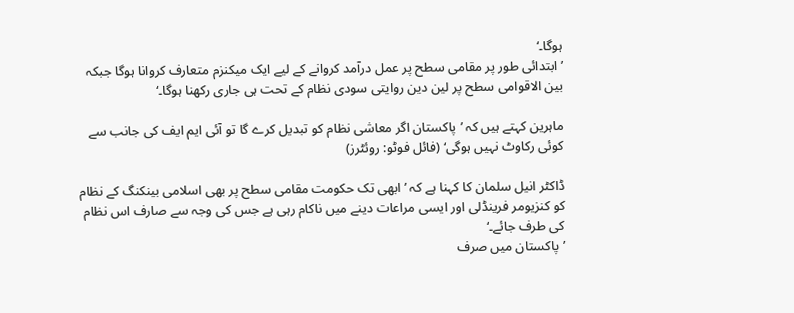ہوگا۔‘
’ابتدائی طور پر مقامی سطح پر عمل درآمد کروانے کے لیے ایک میکنزم متعارف کروانا ہوگا جبکہ بین الاقوامی سطح پر لین دین روایتی سودی نظام کے تحت ہی جاری رکھنا ہوگا۔‘

ماہرین کہتے ہیں کہ ’پاکستان اگر معاشی نظام کو تبدیل کرے گا تو آئی ایم ایف کی جانب سے کوئی رکاوٹ نہیں ہوگی‘ (فائل فوٹو: روئٹرز)

ڈاکٹر انیل سلمان کا کہنا ہے کہ ’ابھی تک حکومت مقامی سطح پر بھی اسلامی بینکنگ کے نظام کو کنزیومر فرینڈلی اور ایسی مراعات دینے میں ناکام رہی ہے جس کی وجہ سے صارف اس نظام کی طرف جائے۔‘
’پاکستان میں صرف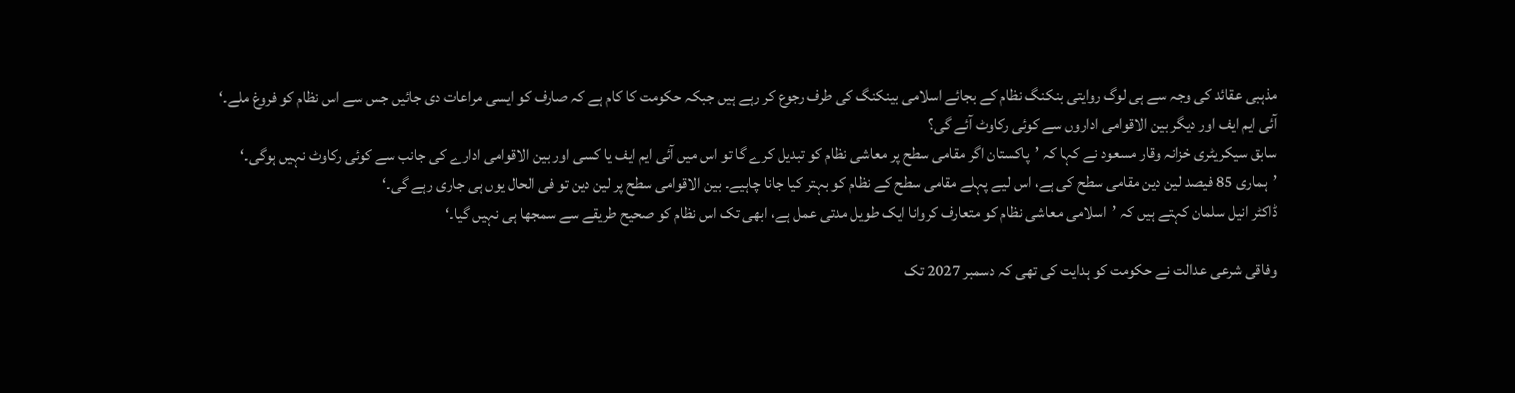مذہبی عقائد کی وجہ سے ہی لوگ روایتی بنکنگ نظام کے بجائے اسلامی بینکنگ کی طرف رجوع کر رہے ہیں جبکہ حکومت کا کام ہے کہ صارف کو ایسی مراعات دی جائیں جس سے اس نظام کو فروغ ملے۔‘
آئی ایم ایف اور دیگر بین الاقوامی اداروں سے کوئی رکاوٹ آئے گی؟
سابق سیکریٹری خزانہ وقار مسعود نے کہا کہ ’پاکستان اگر مقامی سطح پر معاشی نظام کو تبدیل کرے گا تو اس میں آئی ایم ایف یا کسی اور بین الاقوامی ادارے کی جانب سے کوئی رکاوٹ نہیں ہوگی۔‘
’ہماری 85 فیصد لین دین مقامی سطح کی ہے، اس لیے پہلے مقامی سطح کے نظام کو بہتر کیا جانا چاہیے۔ بین الاقوامی سطح پر لین دین تو فی الحال یوں ہی جاری رہے گی۔‘
ڈاکٹر انیل سلمان کہتے ہیں کہ ’اسلامی معاشی نظام کو متعارف کروانا ایک طویل مدتی عمل ہے، ابھی تک اس نظام کو صحیح طریقے سے سمجھا ہی نہیں گیا۔‘

وفاقی شرعی عدالت نے حکومت کو ہدایت کی تھی کہ دسمبر 2027 تک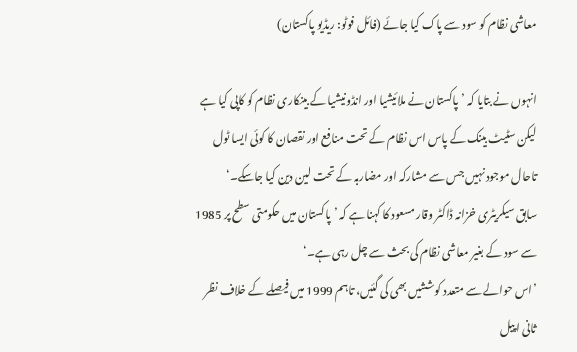معاشی نظام کو سود سے پاک کیا جائے (فائل فوٹو: ریڈیو پاکستان)

انہوں نے بتایا کہ ’پاکستان نے ملائیشیا اور انڈونیشیا کے بینکاری نظام کو کاپی کیا ہے لیکن سٹیٹ بینک کے پاس اس نظام کے تحت منافع اور نقصان کا کوئی ایسا ٹول تاحال موجود نہیں جس سے مشارکہ اور مضاربہ کے تحت لین دین کیا جاسکے۔‘
سابق سیکریٹری خزانہ ڈاکٹر وقار مسعود کا کہنا ہے کہ ’پاکستان میں حکومتی سطح پر 1985 سے سود کے بغیر معاشی نظام کی بحث سے چل رہی ہے۔‘
’اس حوالے سے متعدد کوششیں بھی کی گئیں، تاہم 1999 میں فیصلے کے خلاف نظر ثانی اپیل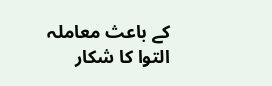کے باعث معاملہ التوا کا شکار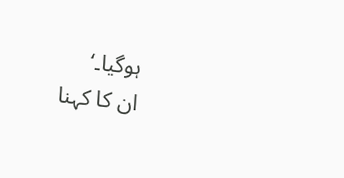ہوگیا۔‘
ان کا کہنا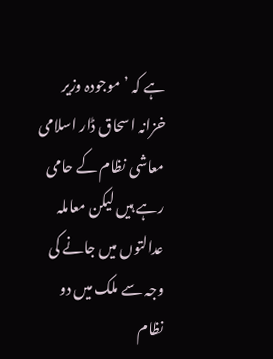ہے کہ ’موجودہ وزیر خزانہ اسحاق ڈار اسلامی معاشی نظام کے حامی رہے ہیں لیکن معاملہ عدالتوں میں جانے کی وجہ سے ملک میں دو نظام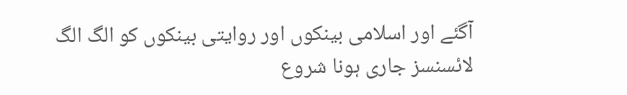آگئے اور اسلامی بینکوں اور روایتی بینکوں کو الگ الگ لائسنسز جاری ہونا شروع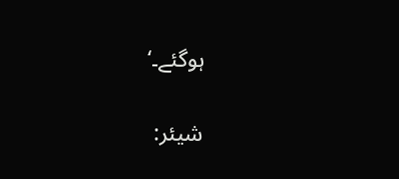ہوگئے۔‘

شیئر: